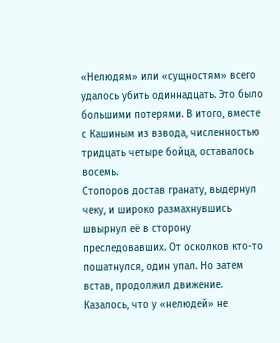«Нелюдям» или «сущностям» всего удалось убить одиннадцать. Это было большими потерями. В итого, вместе с Кашиным из взвода, численностью тридцать четыре бойца, оставалось восемь.
Стопоров достав гранату, выдернул чеку, и широко размахнувшись швырнул её в сторону преследовавших. От осколков кто-то пошатнулся, один упал. Но затем встав, продолжил движение. Казалось, что у «нелюдей» не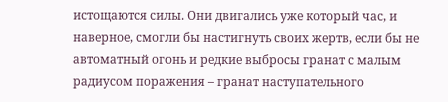истощаются силы. Они двигались уже который час, и наверное, смогли бы настигнуть своих жертв, если бы не автоматный огонь и редкие выбросы гранат с малым радиусом поражения – гранат наступательного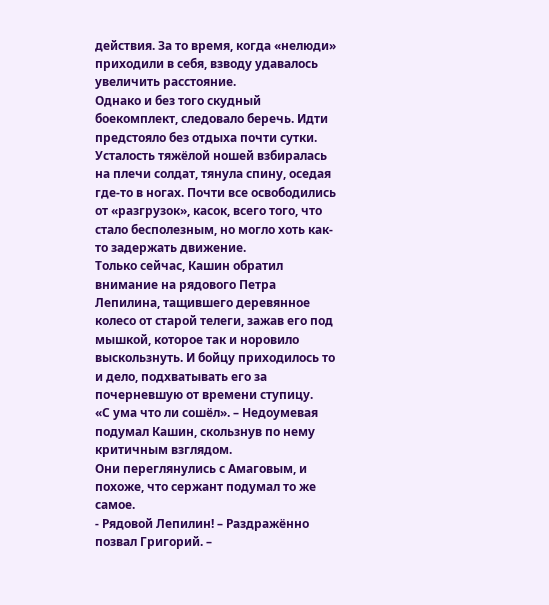действия. За то время, когда «нелюди» приходили в себя, взводу удавалось увеличить расстояние.
Однако и без того скудный боекомплект, следовало беречь. Идти предстояло без отдыха почти сутки. Усталость тяжёлой ношей взбиралась на плечи солдат, тянула спину, оседая где-то в ногах. Почти все освободились от «разгрузок», касок, всего того, что стало бесполезным, но могло хоть как-то задержать движение.
Только сейчас, Кашин обратил внимание на рядового Петра Лепилина, тащившего деревянное колесо от старой телеги, зажав его под мышкой, которое так и норовило выскользнуть. И бойцу приходилось то и дело, подхватывать его за почерневшую от времени ступицу.
«С ума что ли сошёл». – Недоумевая подумал Кашин, скользнув по нему критичным взглядом.
Они переглянулись с Амаговым, и похоже, что сержант подумал то же самое.
- Рядовой Лепилин! – Раздражённо позвал Григорий. –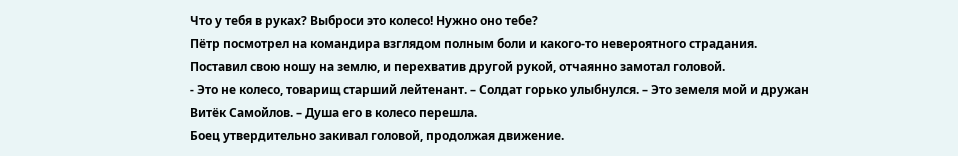Что у тебя в руках? Выброси это колесо! Нужно оно тебе?
Пётр посмотрел на командира взглядом полным боли и какого-то невероятного страдания. Поставил свою ношу на землю, и перехватив другой рукой, отчаянно замотал головой.
- Это не колесо, товарищ старший лейтенант. – Солдат горько улыбнулся. – Это земеля мой и дружан Витёк Самойлов. – Душа его в колесо перешла.
Боец утвердительно закивал головой, продолжая движение.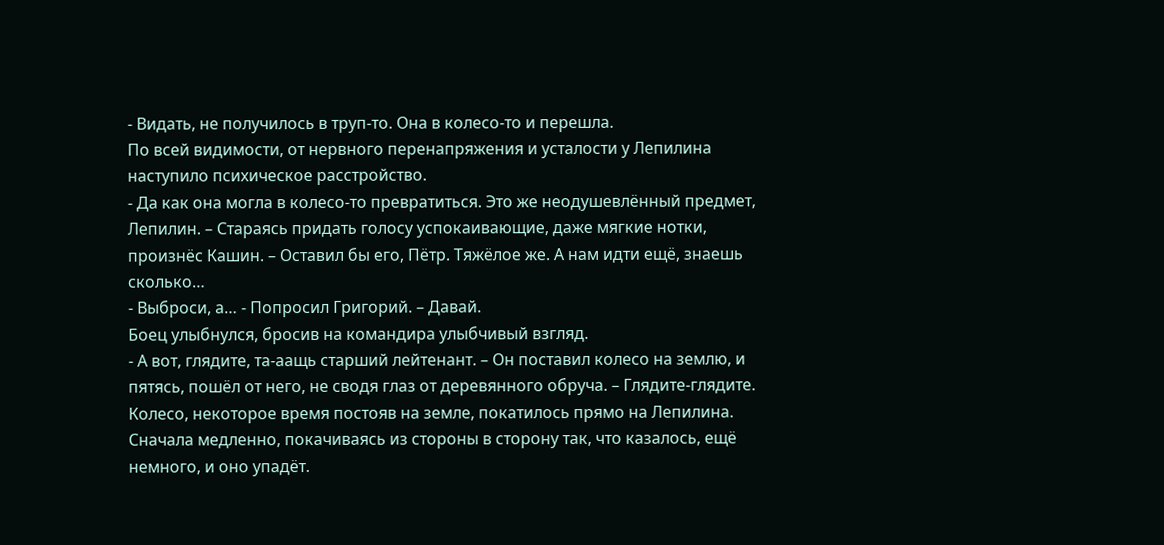- Видать, не получилось в труп-то. Она в колесо-то и перешла.
По всей видимости, от нервного перенапряжения и усталости у Лепилина наступило психическое расстройство.
- Да как она могла в колесо-то превратиться. Это же неодушевлённый предмет, Лепилин. – Стараясь придать голосу успокаивающие, даже мягкие нотки, произнёс Кашин. – Оставил бы его, Пётр. Тяжёлое же. А нам идти ещё, знаешь сколько…
- Выброси, а… - Попросил Григорий. – Давай.
Боец улыбнулся, бросив на командира улыбчивый взгляд.
- А вот, глядите, та-аащь старший лейтенант. – Он поставил колесо на землю, и пятясь, пошёл от него, не сводя глаз от деревянного обруча. – Глядите-глядите.
Колесо, некоторое время постояв на земле, покатилось прямо на Лепилина. Сначала медленно, покачиваясь из стороны в сторону так, что казалось, ещё немного, и оно упадёт.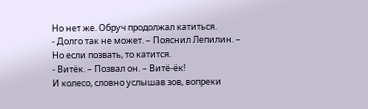Но нет же. Обруч продолжал катиться.
- Долго так не может. – Пояснил Лепилин. – Но если позвать, то катится.
- Витёк. – Позвал он. – Витё-ёк!
И колесо, словно услышав зов, вопреки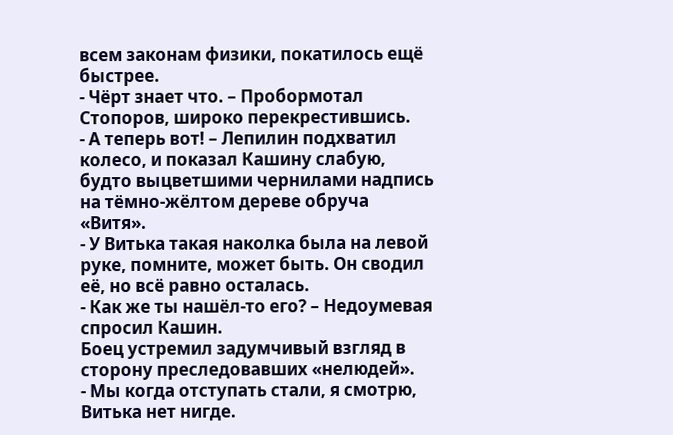всем законам физики, покатилось ещё быстрее.
- Чёрт знает что. – Пробормотал Стопоров, широко перекрестившись.
- А теперь вот! – Лепилин подхватил колесо, и показал Кашину слабую, будто выцветшими чернилами надпись на тёмно-жёлтом дереве обруча «Витя».
- У Витька такая наколка была на левой руке, помните, может быть. Он сводил её, но всё равно осталась.
- Как же ты нашёл-то его? – Недоумевая спросил Кашин.
Боец устремил задумчивый взгляд в сторону преследовавших «нелюдей».
- Мы когда отступать стали, я смотрю, Витька нет нигде.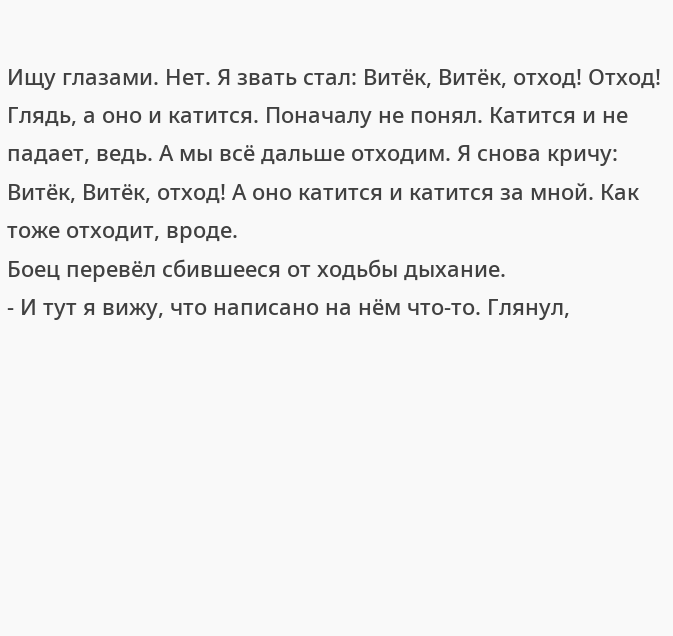Ищу глазами. Нет. Я звать стал: Витёк, Витёк, отход! Отход! Глядь, а оно и катится. Поначалу не понял. Катится и не падает, ведь. А мы всё дальше отходим. Я снова кричу: Витёк, Витёк, отход! А оно катится и катится за мной. Как тоже отходит, вроде.
Боец перевёл сбившееся от ходьбы дыхание.
- И тут я вижу, что написано на нём что-то. Глянул,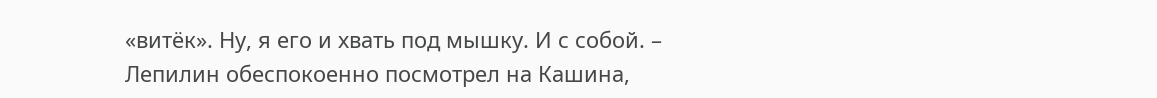«витёк». Ну, я его и хвать под мышку. И с собой. – Лепилин обеспокоенно посмотрел на Кашина,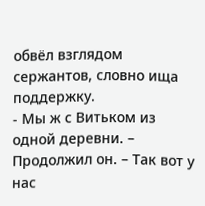обвёл взглядом сержантов, словно ища поддержку.
- Мы ж с Витьком из одной деревни. – Продолжил он. – Так вот у нас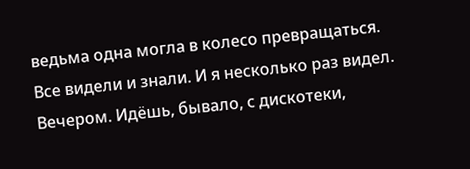ведьма одна могла в колесо превращаться. Все видели и знали. И я несколько раз видел. Вечером. Идёшь, бывало, с дискотеки,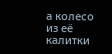а колесо из её калитки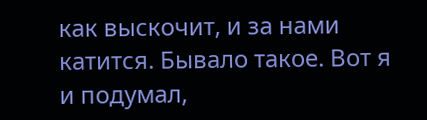как выскочит, и за нами катится. Бывало такое. Вот я и подумал,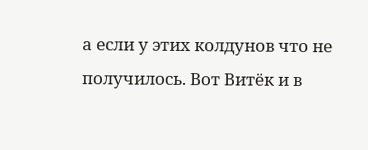а если у этих колдунов что не получилось. Вот Витёк и в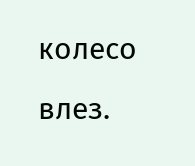колесо влез.